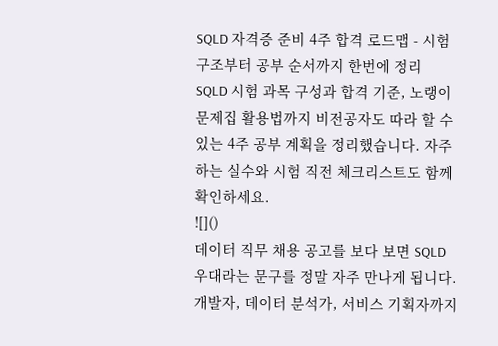SQLD 자격증 준비 4주 합격 로드맵 - 시험 구조부터 공부 순서까지 한번에 정리
SQLD 시험 과목 구성과 합격 기준, 노랭이 문제집 활용법까지 비전공자도 따라 할 수 있는 4주 공부 계획을 정리했습니다. 자주 하는 실수와 시험 직전 체크리스트도 함께 확인하세요.
![]()
데이터 직무 채용 공고를 보다 보면 SQLD 우대라는 문구를 정말 자주 만나게 됩니다. 개발자, 데이터 분석가, 서비스 기획자까지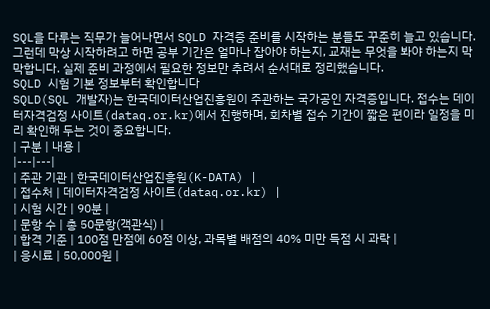SQL을 다루는 직무가 늘어나면서 SQLD 자격증 준비를 시작하는 분들도 꾸준히 늘고 있습니다. 그런데 막상 시작하려고 하면 공부 기간은 얼마나 잡아야 하는지, 교재는 무엇을 봐야 하는지 막막합니다. 실제 준비 과정에서 필요한 정보만 추려서 순서대로 정리했습니다.
SQLD 시험 기본 정보부터 확인합니다
SQLD(SQL 개발자)는 한국데이터산업진흥원이 주관하는 국가공인 자격증입니다. 접수는 데이터자격검정 사이트(dataq.or.kr)에서 진행하며, 회차별 접수 기간이 짧은 편이라 일정을 미리 확인해 두는 것이 중요합니다.
| 구분 | 내용 |
|---|---|
| 주관 기관 | 한국데이터산업진흥원(K-DATA) |
| 접수처 | 데이터자격검정 사이트(dataq.or.kr) |
| 시험 시간 | 90분 |
| 문항 수 | 총 50문항(객관식) |
| 합격 기준 | 100점 만점에 60점 이상, 과목별 배점의 40% 미만 득점 시 과락 |
| 응시료 | 50,000원 |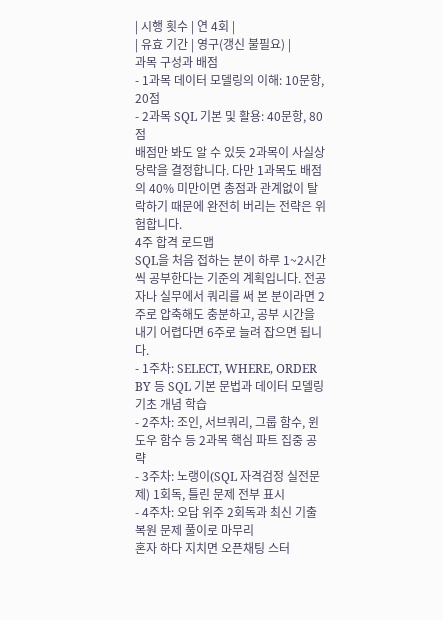| 시행 횟수 | 연 4회 |
| 유효 기간 | 영구(갱신 불필요) |
과목 구성과 배점
- 1과목 데이터 모델링의 이해: 10문항, 20점
- 2과목 SQL 기본 및 활용: 40문항, 80점
배점만 봐도 알 수 있듯 2과목이 사실상 당락을 결정합니다. 다만 1과목도 배점의 40% 미만이면 총점과 관계없이 탈락하기 때문에 완전히 버리는 전략은 위험합니다.
4주 합격 로드맵
SQL을 처음 접하는 분이 하루 1~2시간씩 공부한다는 기준의 계획입니다. 전공자나 실무에서 쿼리를 써 본 분이라면 2주로 압축해도 충분하고, 공부 시간을 내기 어렵다면 6주로 늘려 잡으면 됩니다.
- 1주차: SELECT, WHERE, ORDER BY 등 SQL 기본 문법과 데이터 모델링 기초 개념 학습
- 2주차: 조인, 서브쿼리, 그룹 함수, 윈도우 함수 등 2과목 핵심 파트 집중 공략
- 3주차: 노랭이(SQL 자격검정 실전문제) 1회독, 틀린 문제 전부 표시
- 4주차: 오답 위주 2회독과 최신 기출 복원 문제 풀이로 마무리
혼자 하다 지치면 오픈채팅 스터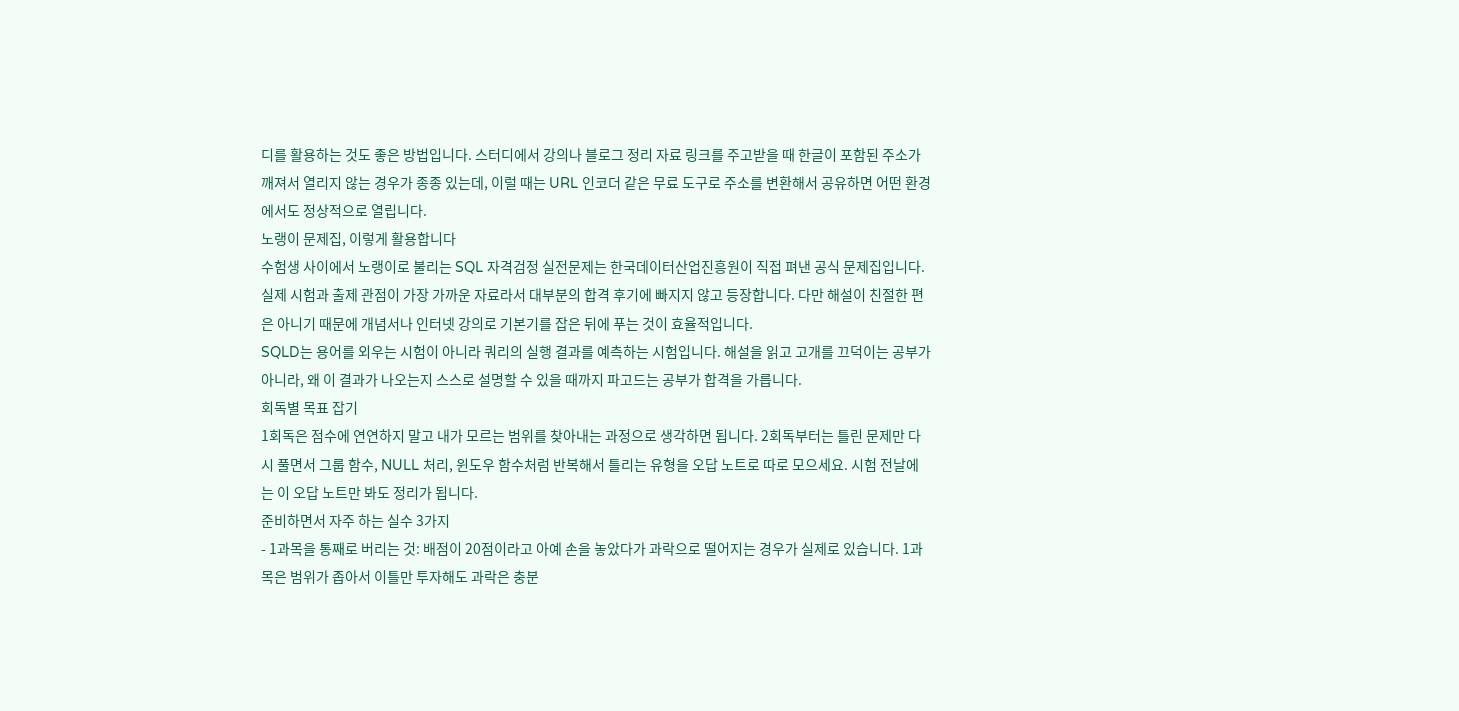디를 활용하는 것도 좋은 방법입니다. 스터디에서 강의나 블로그 정리 자료 링크를 주고받을 때 한글이 포함된 주소가 깨져서 열리지 않는 경우가 종종 있는데, 이럴 때는 URL 인코더 같은 무료 도구로 주소를 변환해서 공유하면 어떤 환경에서도 정상적으로 열립니다.
노랭이 문제집, 이렇게 활용합니다
수험생 사이에서 노랭이로 불리는 SQL 자격검정 실전문제는 한국데이터산업진흥원이 직접 펴낸 공식 문제집입니다. 실제 시험과 출제 관점이 가장 가까운 자료라서 대부분의 합격 후기에 빠지지 않고 등장합니다. 다만 해설이 친절한 편은 아니기 때문에 개념서나 인터넷 강의로 기본기를 잡은 뒤에 푸는 것이 효율적입니다.
SQLD는 용어를 외우는 시험이 아니라 쿼리의 실행 결과를 예측하는 시험입니다. 해설을 읽고 고개를 끄덕이는 공부가 아니라, 왜 이 결과가 나오는지 스스로 설명할 수 있을 때까지 파고드는 공부가 합격을 가릅니다.
회독별 목표 잡기
1회독은 점수에 연연하지 말고 내가 모르는 범위를 찾아내는 과정으로 생각하면 됩니다. 2회독부터는 틀린 문제만 다시 풀면서 그룹 함수, NULL 처리, 윈도우 함수처럼 반복해서 틀리는 유형을 오답 노트로 따로 모으세요. 시험 전날에는 이 오답 노트만 봐도 정리가 됩니다.
준비하면서 자주 하는 실수 3가지
- 1과목을 통째로 버리는 것: 배점이 20점이라고 아예 손을 놓았다가 과락으로 떨어지는 경우가 실제로 있습니다. 1과목은 범위가 좁아서 이틀만 투자해도 과락은 충분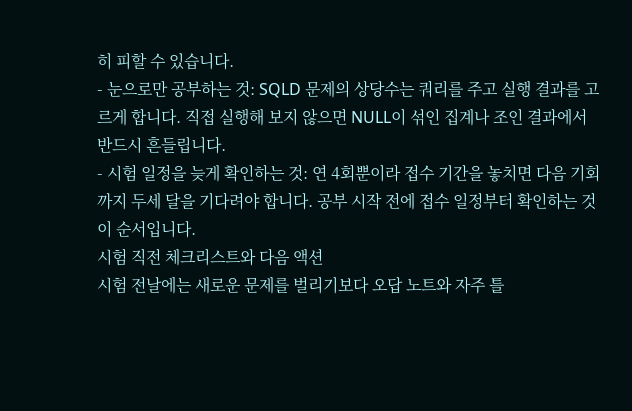히 피할 수 있습니다.
- 눈으로만 공부하는 것: SQLD 문제의 상당수는 쿼리를 주고 실행 결과를 고르게 합니다. 직접 실행해 보지 않으면 NULL이 섞인 집계나 조인 결과에서 반드시 흔들립니다.
- 시험 일정을 늦게 확인하는 것: 연 4회뿐이라 접수 기간을 놓치면 다음 기회까지 두세 달을 기다려야 합니다. 공부 시작 전에 접수 일정부터 확인하는 것이 순서입니다.
시험 직전 체크리스트와 다음 액션
시험 전날에는 새로운 문제를 벌리기보다 오답 노트와 자주 틀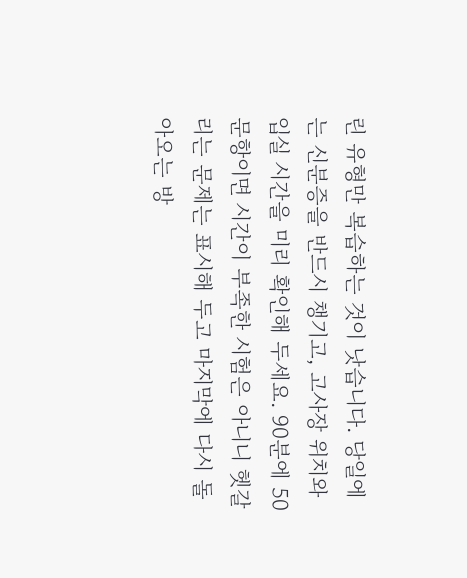린 유형만 복습하는 것이 낫습니다. 당일에는 신분증을 반드시 챙기고, 고사장 위치와 입실 시간을 미리 확인해 두세요. 90분에 50문항이면 시간이 부족한 시험은 아니니 헷갈리는 문제는 표시해 두고 마지막에 다시 돌아오는 방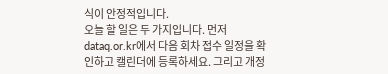식이 안정적입니다.
오늘 할 일은 두 가지입니다. 먼저 dataq.or.kr에서 다음 회차 접수 일정을 확인하고 캘린더에 등록하세요. 그리고 개정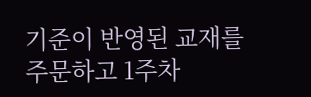기준이 반영된 교재를 주문하고 1주차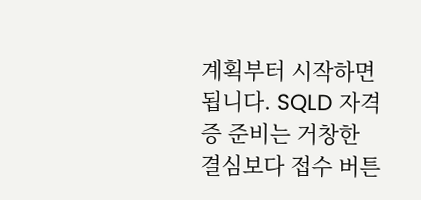계획부터 시작하면 됩니다. SQLD 자격증 준비는 거창한 결심보다 접수 버튼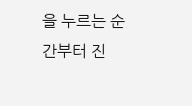을 누르는 순간부터 진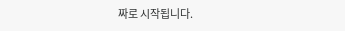짜로 시작됩니다.